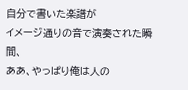自分で書いた楽譜が
イメージ通りの音で演奏された瞬間、
ああ、やっぱり俺は人の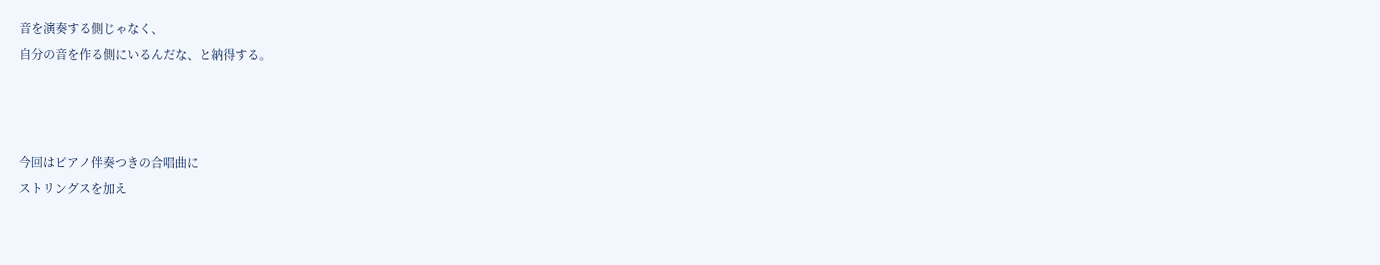音を演奏する側じゃなく、
自分の音を作る側にいるんだな、と納得する。



今回はピアノ伴奏つきの合唱曲に
ストリングスを加え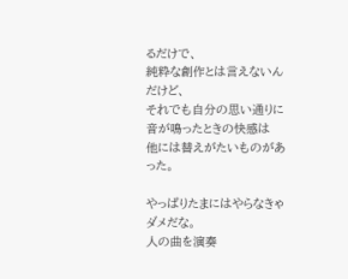るだけで、
純粋な創作とは言えないんだけど、
それでも自分の思い通りに音が鳴ったときの快感は
他には替えがたいものがあった。

やっぱりたまにはやらなきゃダメだな。
人の曲を演奏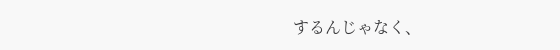するんじゃなく、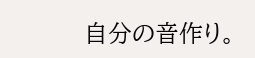自分の音作り。